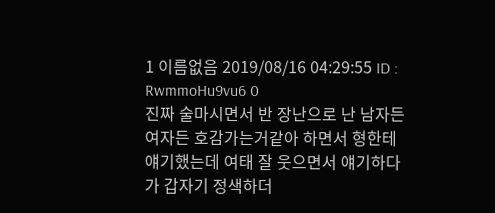1 이름없음 2019/08/16 04:29:55 ID : RwmmoHu9vu6 0
진짜 술마시면서 반 장난으로 난 남자든 여자든 호감가는거같아 하면서 형한테 얘기했는데 여태 잘 웃으면서 얘기하다가 갑자기 정색하더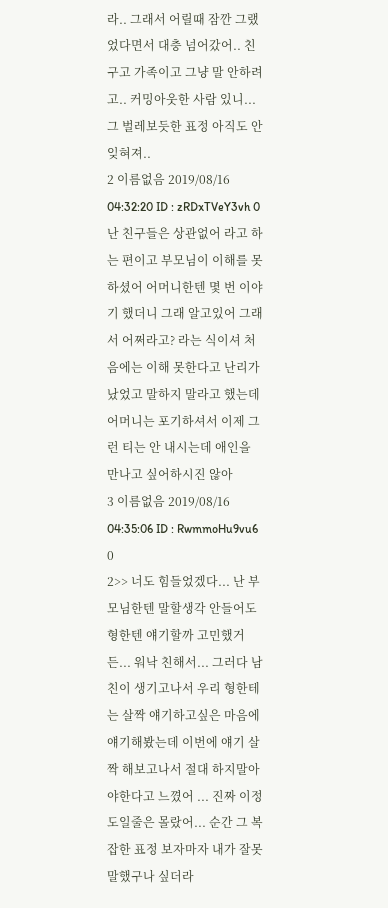라.. 그래서 어릴때 잠깐 그랬었다면서 대충 넘어갔어.. 친구고 가족이고 그냥 말 안하려고.. 커밍아웃한 사람 있니... 그 벌레보듯한 표정 아직도 안잊혀져..
2 이름없음 2019/08/16 04:32:20 ID : zRDxTVeY3vh 0
난 친구들은 상관없어 라고 하는 편이고 부모님이 이해를 못하셨어 어머니한텐 몇 번 이야기 했더니 그래 알고있어 그래서 어쩌라고? 라는 식이셔 처음에는 이해 못한다고 난리가 났었고 말하지 말라고 했는데 어머니는 포기하셔서 이제 그런 티는 안 내시는데 애인을 만나고 싶어하시진 않아
3 이름없음 2019/08/16 04:35:06 ID : RwmmoHu9vu6 0
2>> 너도 힘들었겠다... 난 부모님한텐 말할생각 안들어도 형한텐 얘기할까 고민했거든... 워낙 친해서... 그러다 남친이 생기고나서 우리 형한테는 살짝 얘기하고싶은 마음에 얘기해봤는데 이번에 얘기 살짝 해보고나서 절대 하지말아야한다고 느꼈어 ... 진짜 이정도일줄은 몰랐어... 순간 그 복잡한 표정 보자마자 내가 잘못말했구나 싶더라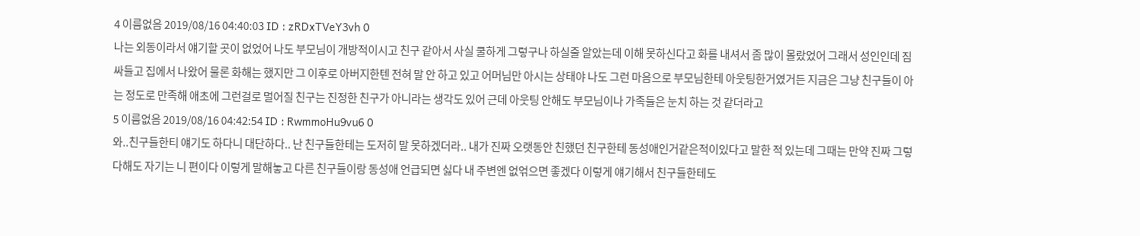4 이름없음 2019/08/16 04:40:03 ID : zRDxTVeY3vh 0
나는 외동이라서 얘기할 곳이 없었어 나도 부모님이 개방적이시고 친구 같아서 사실 쿨하게 그렇구나 하실줄 알았는데 이해 못하신다고 화를 내셔서 좀 많이 몰랐었어 그래서 성인인데 짐 싸들고 집에서 나왔어 물론 화해는 했지만 그 이후로 아버지한텐 전혀 말 안 하고 있고 어머님만 아시는 상태야 나도 그런 마음으로 부모님한테 아웃팅한거였거든 지금은 그냥 친구들이 아는 정도로 만족해 애초에 그런걸로 멀어질 친구는 진정한 친구가 아니라는 생각도 있어 근데 아웃팅 안해도 부모님이나 가족들은 눈치 하는 것 같더라고
5 이름없음 2019/08/16 04:42:54 ID : RwmmoHu9vu6 0
와..친구들한티 얘기도 하다니 대단하다.. 난 친구들한테는 도저히 말 못하겠더라.. 내가 진짜 오랫동안 친했던 친구한테 동성애인거같은적이있다고 말한 적 있는데 그때는 만약 진짜 그렇다해도 자기는 니 편이다 이렇게 말해놓고 다른 친구들이랑 동성애 언급되면 싫다 내 주변엔 없얶으면 좋겠다 이렇게 얘기해서 친구들한테도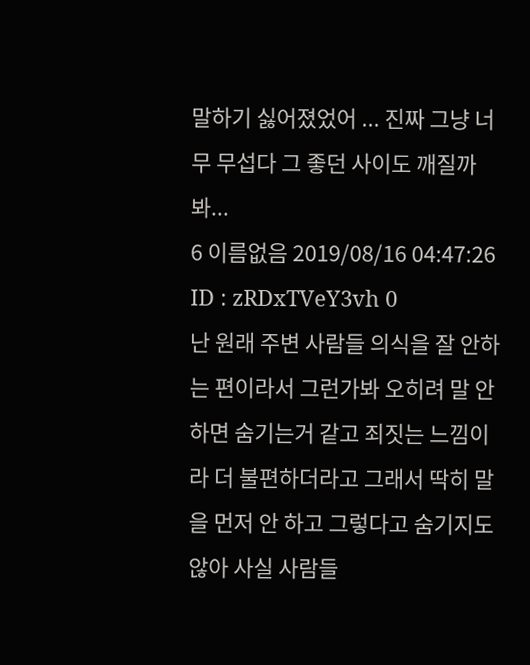말하기 싫어졌었어 ... 진짜 그냥 너무 무섭다 그 좋던 사이도 깨질까봐...
6 이름없음 2019/08/16 04:47:26 ID : zRDxTVeY3vh 0
난 원래 주변 사람들 의식을 잘 안하는 편이라서 그런가봐 오히려 말 안 하면 숨기는거 같고 죄짓는 느낌이라 더 불편하더라고 그래서 딱히 말을 먼저 안 하고 그렇다고 숨기지도 않아 사실 사람들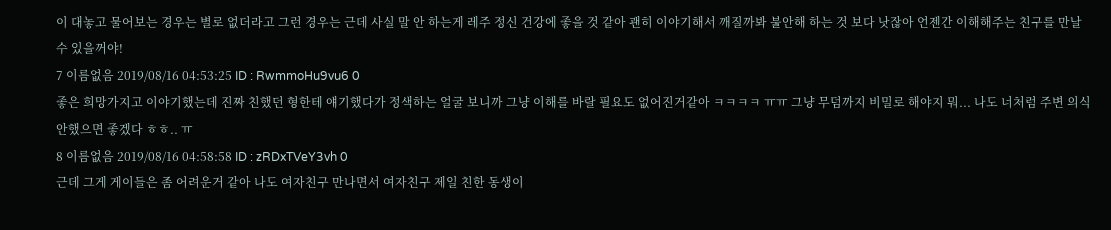이 대놓고 물어보는 경우는 별로 없더라고 그런 경우는 근데 사실 말 안 하는게 레주 정신 건강에 좋을 것 같아 괜히 이야기해서 깨질까봐 불안해 하는 것 보다 낫잖아 언젠간 이해해주는 친구를 만날 수 있을꺼야!
7 이름없음 2019/08/16 04:53:25 ID : RwmmoHu9vu6 0
좋은 희망가지고 이야기했는데 진짜 친했던 형한테 얘기했다가 정색하는 얼굴 보니까 그냥 이해를 바랄 필요도 없어진거같아 ㅋㅋㅋㅋ ㅠㅠ 그냥 무덤까지 비밀로 해야지 뭐... 나도 너처럼 주변 의식 안했으면 좋겠다 ㅎㅎ.. ㅠ
8 이름없음 2019/08/16 04:58:58 ID : zRDxTVeY3vh 0
근데 그게 게이들은 좀 어려운거 같아 나도 여자친구 만나면서 여자친구 제일 친한 동생이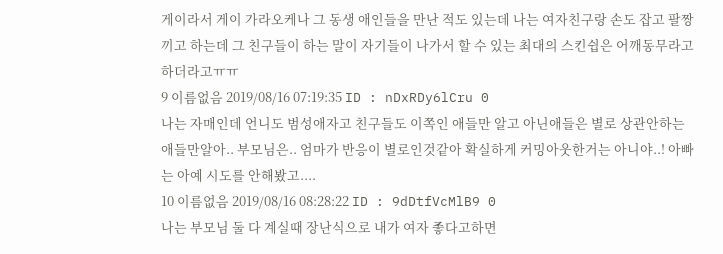게이라서 게이 가라오케나 그 동생 애인들을 만난 적도 있는데 나는 여자친구랑 손도 잡고 팔짱끼고 하는데 그 친구들이 하는 말이 자기들이 나가서 할 수 있는 최대의 스킨쉽은 어깨동무라고 하더라고ㅠㅠ
9 이름없음 2019/08/16 07:19:35 ID : nDxRDy6lCru 0
나는 자매인데 언니도 범성애자고 친구들도 이쪽인 애들만 알고 아닌애들은 별로 상관안하는 애들만알아.. 부모님은.. 엄마가 반응이 별로인것같아 확실하게 커밍아웃한거는 아니야..! 아빠는 아예 시도를 안해봤고....
10 이름없음 2019/08/16 08:28:22 ID : 9dDtfVcMlB9 0
나는 부모님 둘 다 계실때 장난식으로 내가 여자 좋다고하면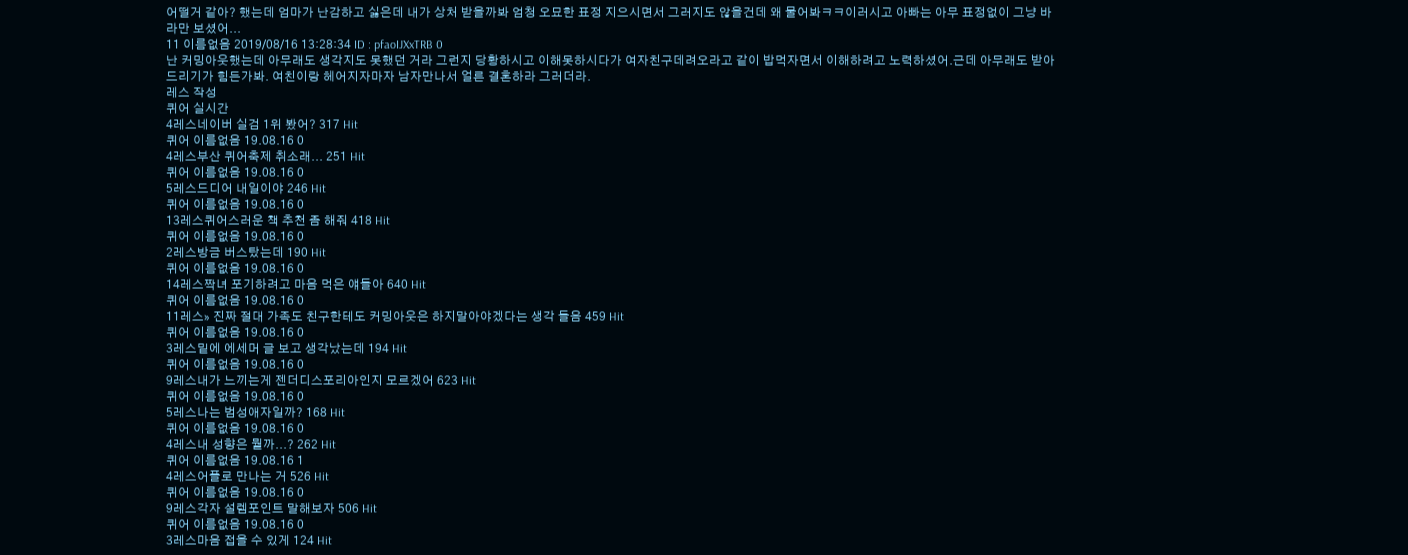어떨거 같아? 했는데 엄마가 난감하고 싫은데 내가 상처 받을까봐 엄청 오묘한 표정 지으시면서 그러지도 않을건데 왜 물어봐ㅋㅋ이러시고 아빠는 아무 표정없이 그냥 바라만 보셨어...
11 이름없음 2019/08/16 13:28:34 ID : pfaoIJXxTRB 0
난 커밍아웃했는데 아무래도 생각지도 못했던 거라 그런지 당황하시고 이해못하시다가 여자친구데려오라고 같이 밥먹자면서 이해하려고 노력하셨어.근데 아무래도 받아드리기가 힘든가봐. 여친이랑 헤어지자마자 남자만나서 얼른 결혼하라 그러더라.
레스 작성
퀴어 실시간
4레스네이버 실검 1위 봤어? 317 Hit
퀴어 이름없음 19.08.16 0
4레스부산 퀴어축제 취소래... 251 Hit
퀴어 이름없음 19.08.16 0
5레스드디어 내일이야 246 Hit
퀴어 이름없음 19.08.16 0
13레스퀴어스러운 책 추천 좀 해줘 418 Hit
퀴어 이름없음 19.08.16 0
2레스방금 버스탔는데 190 Hit
퀴어 이름없음 19.08.16 0
14레스짝녀 포기하려고 마음 먹은 얘들아 640 Hit
퀴어 이름없음 19.08.16 0
11레스» 진짜 절대 가족도 친구한테도 커밍아웃은 하지말아야겠다는 생각 들음 459 Hit
퀴어 이름없음 19.08.16 0
3레스밑에 에세머 글 보고 생각났는데 194 Hit
퀴어 이름없음 19.08.16 0
9레스내가 느끼는게 젠더디스포리아인지 모르겠어 623 Hit
퀴어 이름없음 19.08.16 0
5레스나는 범성애자일까? 168 Hit
퀴어 이름없음 19.08.16 0
4레스내 성향은 뭘까...? 262 Hit
퀴어 이름없음 19.08.16 1
4레스어플로 만나는 거 526 Hit
퀴어 이름없음 19.08.16 0
9레스각자 설렘포인트 말해보자 506 Hit
퀴어 이름없음 19.08.16 0
3레스마음 접을 수 있게 124 Hit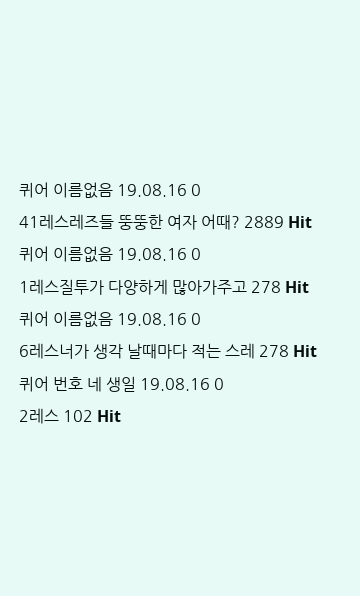퀴어 이름없음 19.08.16 0
41레스레즈들 뚱뚱한 여자 어때? 2889 Hit
퀴어 이름없음 19.08.16 0
1레스질투가 다양하게 많아가주고 278 Hit
퀴어 이름없음 19.08.16 0
6레스너가 생각 날때마다 적는 스레 278 Hit
퀴어 번호 네 생일 19.08.16 0
2레스 102 Hit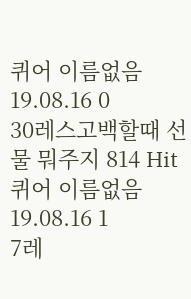퀴어 이름없음 19.08.16 0
30레스고백할때 선물 뭐주지 814 Hit
퀴어 이름없음 19.08.16 1
7레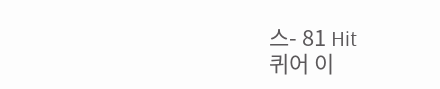스- 81 Hit
퀴어 이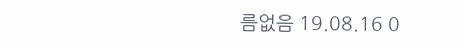름없음 19.08.16 0